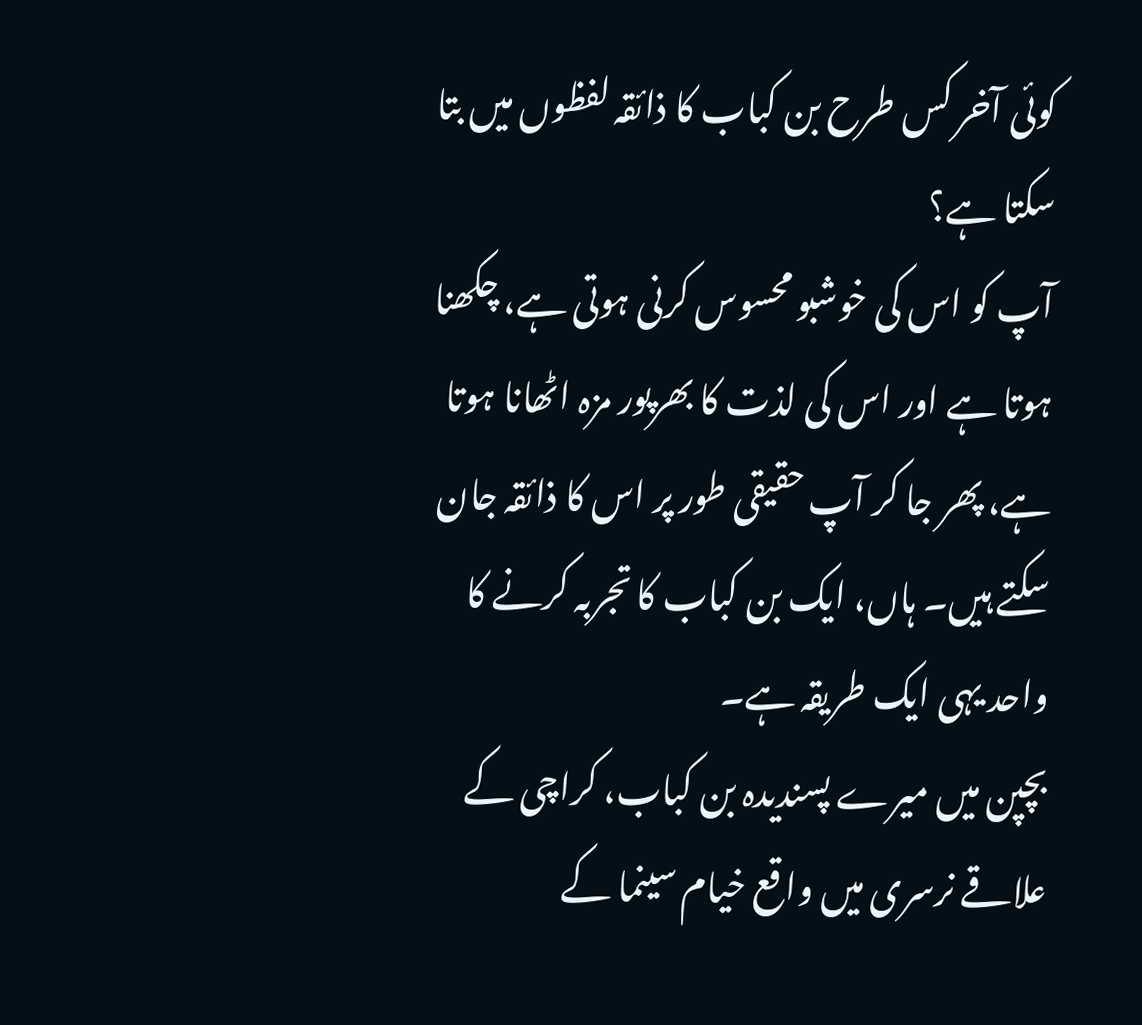کوئی آخر کس طرح بن کباب کا ذائقہ لفظوں میں بتا سکتا ہے؟
آپ کو اس کی خوشبو محسوس کرنی ہوتی ہے، چکھنا ہوتا ہے اور اس کی لذت کا بھرپور مزہ اٹھانا ہوتا ہے، پھر جا کر آپ حقیقی طور پر اس کا ذائقہ جان سکتے ہیں۔ ہاں، ایک بن کباب کا تجربہ کرنے کا واحد یہی ایک طریقہ ہے۔
بچپن میں میرے پسندیدہ بن کباب، کراچی کے علاقے نرسری میں واقع خیام سینما کے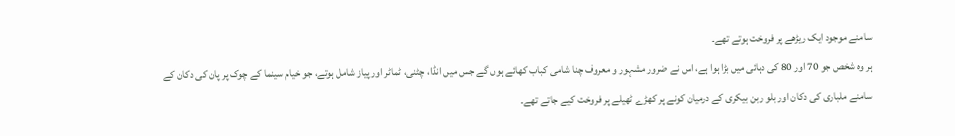سامنے موجود ایک ریڑھے پر فروخت ہوتے تھے۔
ہر وہ شخص جو 70 اور 80 کی دہائی میں بڑا ہوا ہے، اس نے ضرور مشہور و معروف چنا شامی کباب کھائے ہوں گے جس میں انڈا، چٹنی، ٹماٹر اور پیاز شامل ہوتے، جو خیام سینما کے چوک پر پان کی دکان کے سامنے ملباری کی دکان اور بلو ربن بیکری کے درمیان کونے پر کھڑے ٹھیلے پر فروخت کیے جاتے تھے۔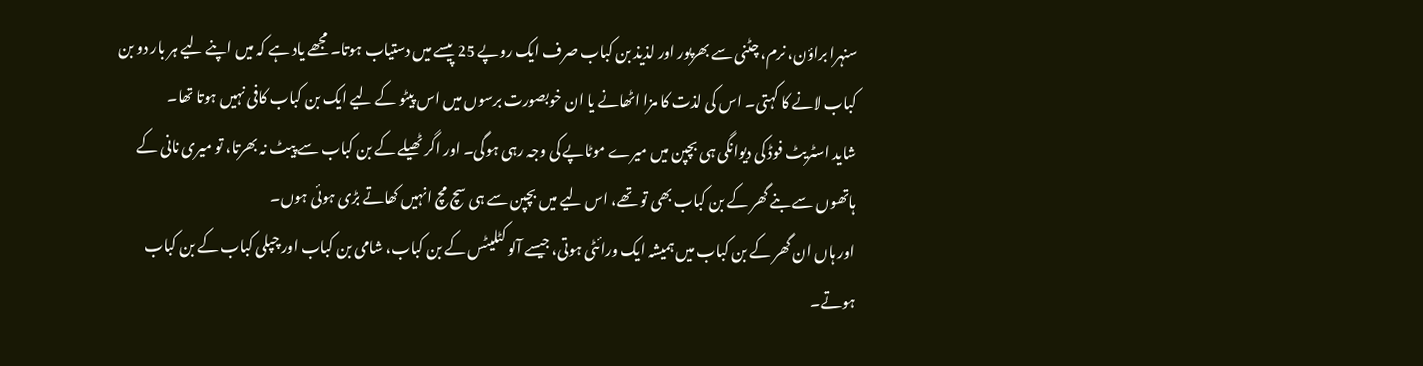سنہرا براؤن، نرم، چٹنی سے بھرپور اور لذیذ بن کباب صرف ایک روپے 25 پیسے میں دستیاب ہوتا۔ مجھے یاد ہے کہ میں اپنے لیے ہر بار دو بن کباب لانے کا کہتی۔ اس کی لذت کا مزا اٹھانے یا ان خوبصورت برسوں میں اس پیٹو کے لیے ایک بن کباب کافی نہیں ہوتا تھا۔
شاید اسٹریٹ فوڈ کی دیوانگی ہی بچپن میں میرے موٹاپے کی وجہ رہی ہوگی۔ اور اگر ٹھیلے کے بن کباب سے پیٹ نہ بھرتا، تو میری نانی کے ہاتھوں سے بنے گھر کے بن کباب بھی تو تھے، اس لیے میں بچپن سے ہی سچ مچ انہیں کھاتے بڑی ہوئی ہوں۔
اور ہاں ان گھر کے بن کباب میں ہمیشہ ایک ورائٹی ہوتی، جیسے آلو کٹلیٹس کے بن کباب، شامی بن کباب اور چپلی کباب کے بن کباب ہوتے۔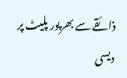ذائقے سے بھرپور پلیٹ پر دیسی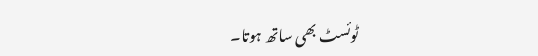ٹوئسٹ بھی ساتھ ہوتا۔